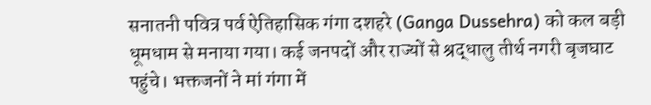सनातनी पवित्र पर्व ऐतिहासिक गंगा दशहरे (Ganga Dussehra) को कल बड़ी धूमधाम से मनाया गया। कई जनपदों और राज्यों से श्रद्धालु तीर्थ नगरी बृजघाट पहुंचे। भक्तजनों ने मां गंगा में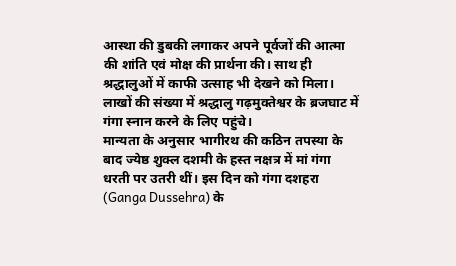आस्था की डुबकी लगाकर अपने पूर्वजों की आत्मा की शांति एवं मोक्ष की प्रार्थना की। साथ ही श्रद्धालुओं में काफी उत्साह भी देखने को मिला। लाखों की संख्या में श्रद्धालु गढ़मुक्तेश्वर के ब्रजघाट में गंगा स्नान करने के लिए पहुंचे।
मान्यता के अनुसार भागीरथ की कठिन तपस्या के बाद ज्येष्ठ शुक्ल दशमी के हस्त नक्षत्र में मां गंगा धरती पर उतरी थीं। इस दिन को गंगा दशहरा (Ganga Dussehra) के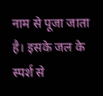नाम से पूजा जाता है। इसके जल के स्पर्श से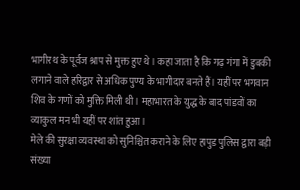भागीरथ के पूर्वज श्राप से मुक्त हुए थे। कहा जाता है कि गढ़ गंगा में डुबकी लगाने वाले हरिद्वार से अधिक पुण्य के भागीदार बनते हैं। यहीं पर भगवान शिव के गणों को मुक्ति मिली थी। महाभारत के युद्ध के बाद पांडवों का व्याकुल मन भी यहीं पर शांत हुआ।
मेले की सुरक्षा व्यवस्था को सुनिश्चित कराने के लिए हापुड पुलिस द्वारा बड़ी संख्या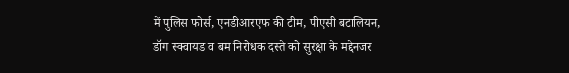में पुलिस फोर्स, एनडीआरएफ की टीम, पीएसी बटालियन, डॉग स्क्वायड व बम निरोधक दस्ते को सुरक्षा के मद्देनजर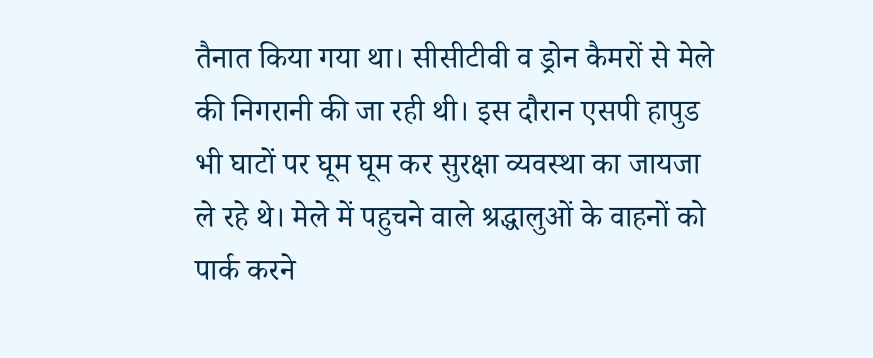तैनात किया गया था। सीसीटीवी व ड्रोन कैमरों से मेले की निगरानी की जा रही थी। इस दौरान एसपी हापुड भी घाटों पर घूम घूम कर सुरक्षा व्यवस्था का जायजा ले रहे थे। मेले में पहुचने वाले श्रद्धालुओं के वाहनों को पार्क करने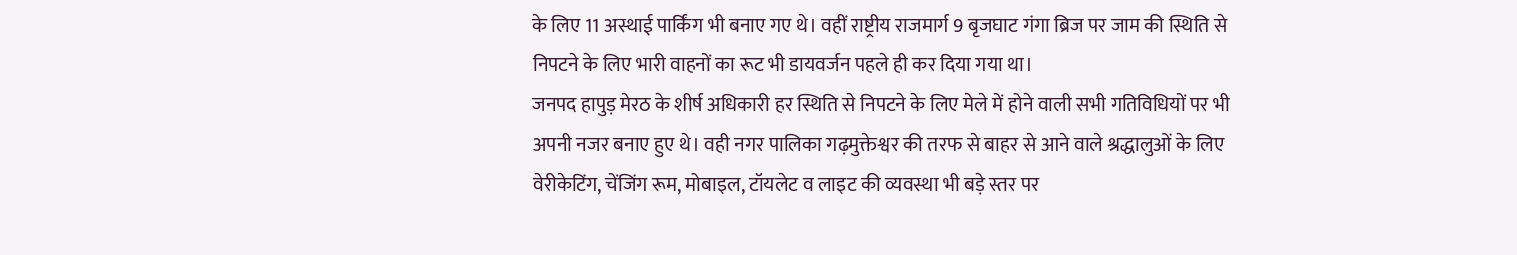के लिए 11 अस्थाई पार्किंग भी बनाए गए थे। वहीं राष्ट्रीय राजमार्ग 9 बृजघाट गंगा ब्रिज पर जाम की स्थिति से निपटने के लिए भारी वाहनों का रूट भी डायवर्जन पहले ही कर दिया गया था।
जनपद हापुड़ मेरठ के शीर्ष अधिकारी हर स्थिति से निपटने के लिए मेले में होने वाली सभी गतिविधियों पर भी अपनी नजर बनाए हुए थे। वही नगर पालिका गढ़मुक्तेश्वर की तरफ से बाहर से आने वाले श्रद्धालुओं के लिए वेरीकेटिंग, चेंजिंग रूम, मोबाइल, टॉयलेट व लाइट की व्यवस्था भी बड़े स्तर पर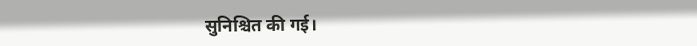सुनिश्चित की गई।